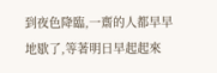到夜色降臨,一齋的人都早早地歇了,等著明日早起起來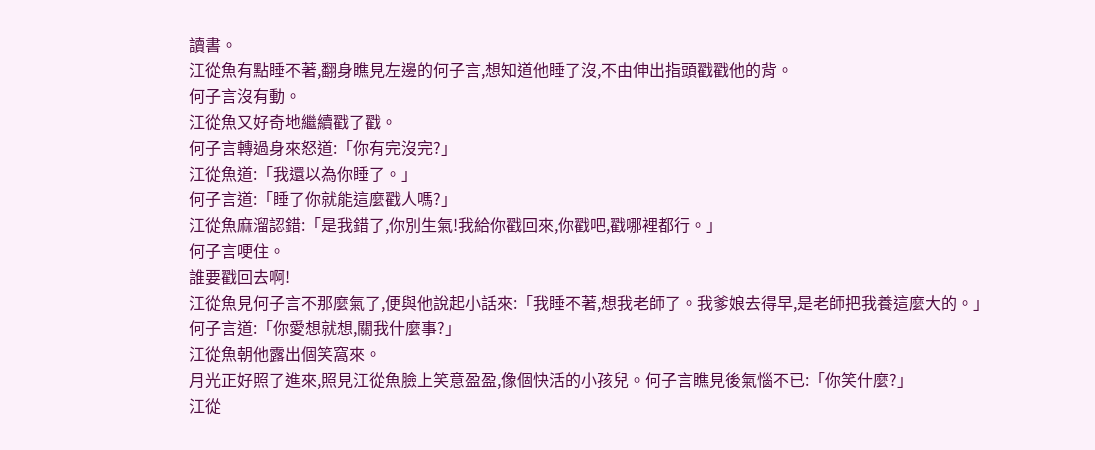讀書。
江從魚有點睡不著,翻身瞧見左邊的何子言,想知道他睡了沒,不由伸出指頭戳戳他的背。
何子言沒有動。
江從魚又好奇地繼續戳了戳。
何子言轉過身來怒道:「你有完沒完?」
江從魚道:「我還以為你睡了。」
何子言道:「睡了你就能這麼戳人嗎?」
江從魚麻溜認錯:「是我錯了,你別生氣!我給你戳回來,你戳吧,戳哪裡都行。」
何子言哽住。
誰要戳回去啊!
江從魚見何子言不那麼氣了,便與他說起小話來:「我睡不著,想我老師了。我爹娘去得早,是老師把我養這麼大的。」
何子言道:「你愛想就想,關我什麼事?」
江從魚朝他露出個笑窩來。
月光正好照了進來,照見江從魚臉上笑意盈盈,像個快活的小孩兒。何子言瞧見後氣惱不已:「你笑什麼?」
江從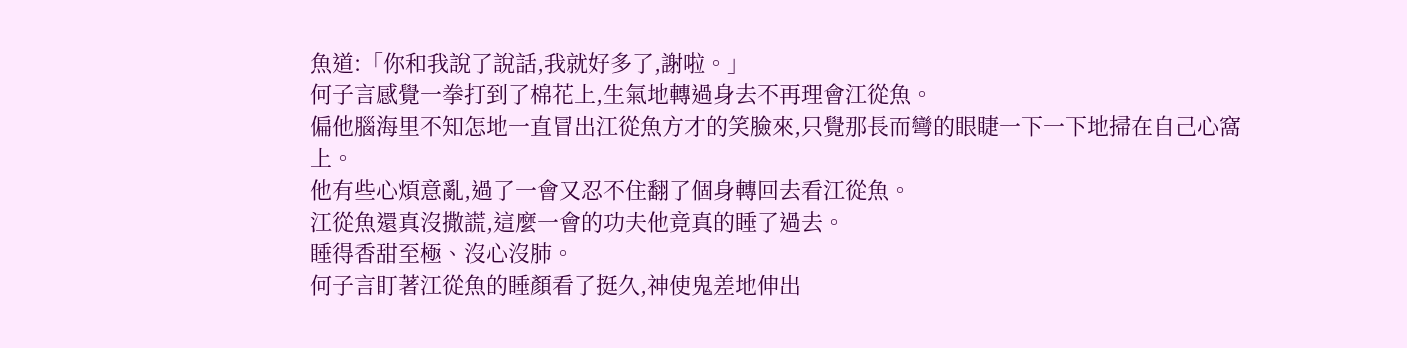魚道:「你和我說了說話,我就好多了,謝啦。」
何子言感覺一拳打到了棉花上,生氣地轉過身去不再理會江從魚。
偏他腦海里不知怎地一直冒出江從魚方才的笑臉來,只覺那長而彎的眼睫一下一下地掃在自己心窩上。
他有些心煩意亂,過了一會又忍不住翻了個身轉回去看江從魚。
江從魚還真沒撒謊,這麼一會的功夫他竟真的睡了過去。
睡得香甜至極、沒心沒肺。
何子言盯著江從魚的睡顏看了挺久,神使鬼差地伸出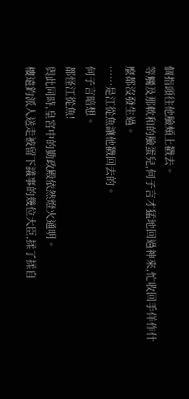個指頭往他臉頰上戳去。
等觸及那軟和的臉蛋兒,何子言才猛地回過神來,忙收回手佯作什麼都沒發生過。
……是江從魚讓他戳回去的。
何子言暗想。
都怪江從魚!
與此同時,皇宮中的勤政殿依然燈火通明。
樓遠鈞派人送走被留下議事的幾位大臣,揉了揉自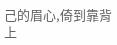己的眉心,倚到靠背上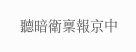聽暗衛稟報京中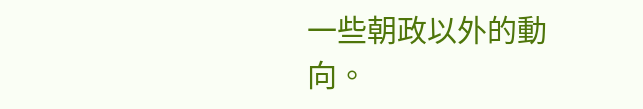一些朝政以外的動向。